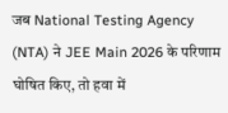जब National Testing Agency (NTA) ने JEE Main 2026 के परिणाम घोषित किए, तो हवा में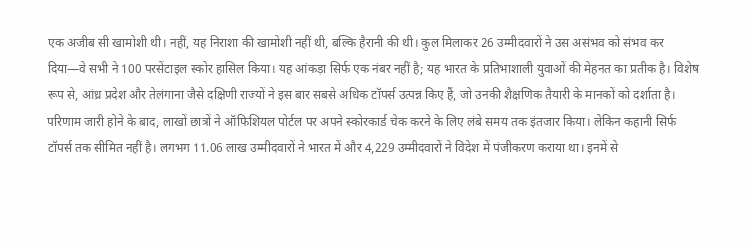एक अजीब सी खामोशी थी। नहीं, यह निराशा की खामोशी नहीं थी, बल्कि हैरानी की थी। कुल मिलाकर 26 उम्मीदवारों ने उस असंभव को संभव कर दिया—वे सभी ने 100 परसेंटाइल स्कोर हासिल किया। यह आंकड़ा सिर्फ एक नंबर नहीं है; यह भारत के प्रतिभाशाली युवाओं की मेहनत का प्रतीक है। विशेष रूप से, आंध्र प्रदेश और तेलंगाना जैसे दक्षिणी राज्यों ने इस बार सबसे अधिक टॉपर्स उत्पन्न किए हैं, जो उनकी शैक्षणिक तैयारी के मानकों को दर्शाता है।
परिणाम जारी होने के बाद, लाखों छात्रों ने ऑफिशियल पोर्टल पर अपने स्कोरकार्ड चेक करने के लिए लंबे समय तक इंतजार किया। लेकिन कहानी सिर्फ टॉपर्स तक सीमित नहीं है। लगभग 11.06 लाख उम्मीदवारों ने भारत में और 4,229 उम्मीदवारों ने विदेश में पंजीकरण कराया था। इनमें से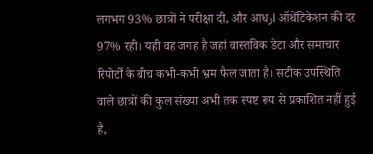लगभग 93% छात्रों ने परीक्षा दी, और आधار ऑथेंटिकेशन की दर 97% रही। यही वह जगह है जहां वास्तविक डेटा और समाचार रिपोर्टों के बीच कभी-कभी भ्रम फैल जाता है। सटीक उपस्थिति वाले छात्रों की कुल संख्या अभी तक स्पष्ट रूप से प्रकाशित नहीं हुई है,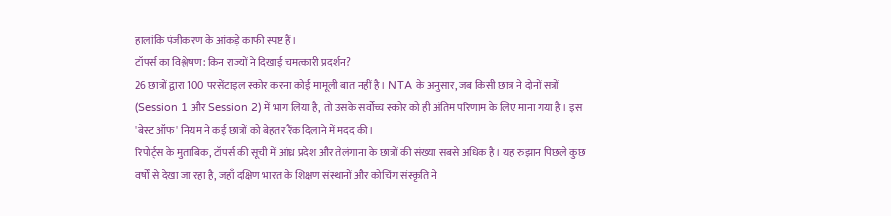हालांकि पंजीकरण के आंकड़े काफी स्पष्ट हैं।
टॉपर्स का विश्लेषण: किन राज्यों ने दिखाई चमत्कारी प्रदर्शन?
26 छात्रों द्वारा 100 परसेंटाइल स्कोर करना कोई मामूली बात नहीं है। NTA के अनुसार, जब किसी छात्र ने दोनों सत्रों (Session 1 और Session 2) में भाग लिया है, तो उसके सर्वोच्च स्कोर को ही अंतिम परिणाम के लिए माना गया है। इस 'बेस्ट ऑफ' नियम ने कई छात्रों को बेहतर रैंक दिलाने में मदद की।
रिपोर्ट्स के मुताबिक, टॉपर्स की सूची में आंध्र प्रदेश और तेलंगाना के छात्रों की संख्या सबसे अधिक है। यह रुझान पिछले कुछ वर्षों से देखा जा रहा है, जहाँ दक्षिण भारत के शिक्षण संस्थानों और कोचिंग संस्कृति ने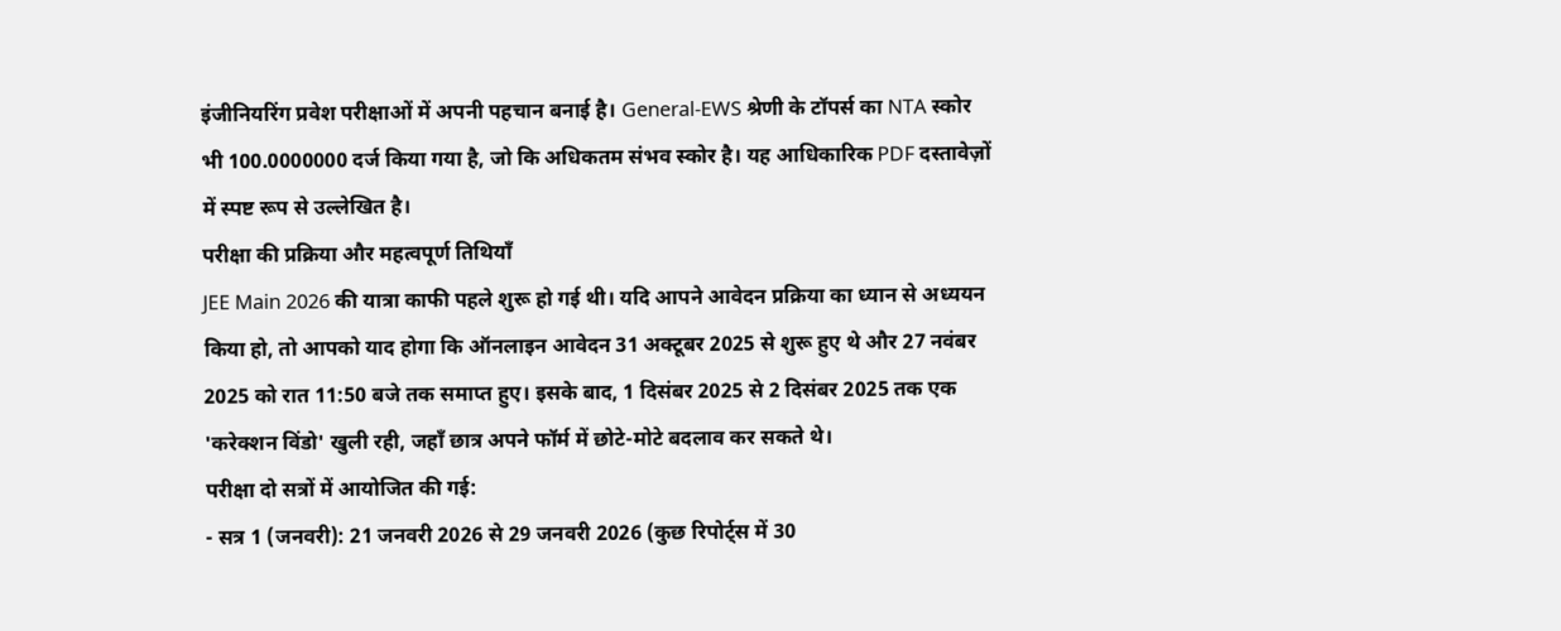इंजीनियरिंग प्रवेश परीक्षाओं में अपनी पहचान बनाई है। General-EWS श्रेणी के टॉपर्स का NTA स्कोर भी 100.0000000 दर्ज किया गया है, जो कि अधिकतम संभव स्कोर है। यह आधिकारिक PDF दस्तावेज़ों में स्पष्ट रूप से उल्लेखित है।
परीक्षा की प्रक्रिया और महत्वपूर्ण तिथियाँ
JEE Main 2026 की यात्रा काफी पहले शुरू हो गई थी। यदि आपने आवेदन प्रक्रिया का ध्यान से अध्ययन किया हो, तो आपको याद होगा कि ऑनलाइन आवेदन 31 अक्टूबर 2025 से शुरू हुए थे और 27 नवंबर 2025 को रात 11:50 बजे तक समाप्त हुए। इसके बाद, 1 दिसंबर 2025 से 2 दिसंबर 2025 तक एक 'करेक्शन विंडो' खुली रही, जहाँ छात्र अपने फॉर्म में छोटे-मोटे बदलाव कर सकते थे।
परीक्षा दो सत्रों में आयोजित की गई:
- सत्र 1 (जनवरी): 21 जनवरी 2026 से 29 जनवरी 2026 (कुछ रिपोर्ट्स में 30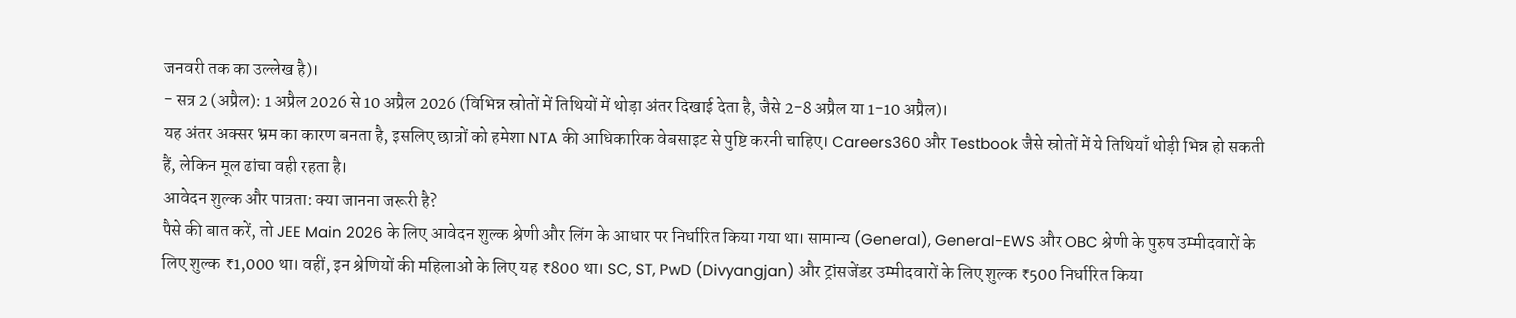जनवरी तक का उल्लेख है)।
- सत्र 2 (अप्रैल): 1 अप्रैल 2026 से 10 अप्रैल 2026 (विभिन्न स्रोतों में तिथियों में थोड़ा अंतर दिखाई देता है, जैसे 2-8 अप्रैल या 1-10 अप्रैल)।
यह अंतर अक्सर भ्रम का कारण बनता है, इसलिए छात्रों को हमेशा NTA की आधिकारिक वेबसाइट से पुष्टि करनी चाहिए। Careers360 और Testbook जैसे स्रोतों में ये तिथियाँ थोड़ी भिन्न हो सकती हैं, लेकिन मूल ढांचा वही रहता है।
आवेदन शुल्क और पात्रता: क्या जानना जरूरी है?
पैसे की बात करें, तो JEE Main 2026 के लिए आवेदन शुल्क श्रेणी और लिंग के आधार पर निर्धारित किया गया था। सामान्य (General), General-EWS और OBC श्रेणी के पुरुष उम्मीदवारों के लिए शुल्क ₹1,000 था। वहीं, इन श्रेणियों की महिलाओं के लिए यह ₹800 था। SC, ST, PwD (Divyangjan) और ट्रांसजेंडर उम्मीदवारों के लिए शुल्क ₹500 निर्धारित किया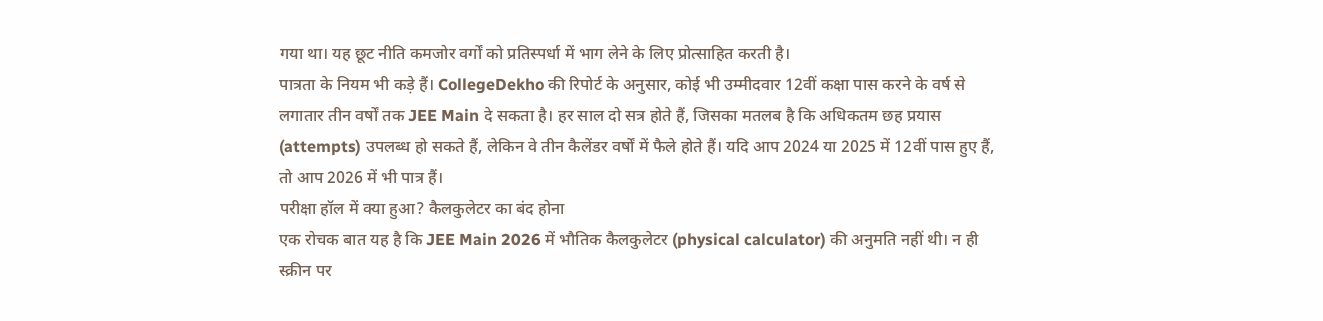गया था। यह छूट नीति कमजोर वर्गों को प्रतिस्पर्धा में भाग लेने के लिए प्रोत्साहित करती है।
पात्रता के नियम भी कड़े हैं। CollegeDekho की रिपोर्ट के अनुसार, कोई भी उम्मीदवार 12वीं कक्षा पास करने के वर्ष से लगातार तीन वर्षों तक JEE Main दे सकता है। हर साल दो सत्र होते हैं, जिसका मतलब है कि अधिकतम छह प्रयास (attempts) उपलब्ध हो सकते हैं, लेकिन वे तीन कैलेंडर वर्षों में फैले होते हैं। यदि आप 2024 या 2025 में 12वीं पास हुए हैं, तो आप 2026 में भी पात्र हैं।
परीक्षा हॉल में क्या हुआ? कैलकुलेटर का बंद होना
एक रोचक बात यह है कि JEE Main 2026 में भौतिक कैलकुलेटर (physical calculator) की अनुमति नहीं थी। न ही स्क्रीन पर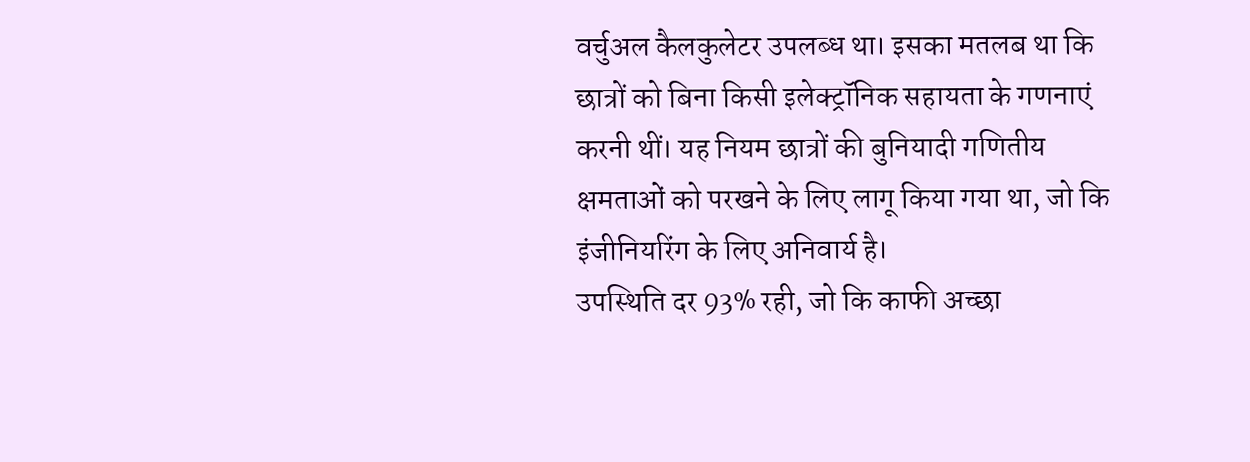वर्चुअल कैलकुलेटर उपलब्ध था। इसका मतलब था कि छात्रों को बिना किसी इलेक्ट्रॉनिक सहायता के गणनाएं करनी थीं। यह नियम छात्रों की बुनियादी गणितीय क्षमताओं को परखने के लिए लागू किया गया था, जो कि इंजीनियरिंग के लिए अनिवार्य है।
उपस्थिति दर 93% रही, जो कि काफी अच्छा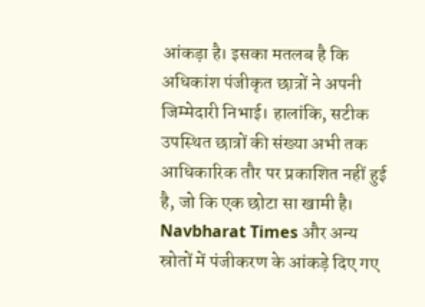आंकड़ा है। इसका मतलब है कि अधिकांश पंजीकृत छात्रों ने अपनी जिम्मेदारी निभाई। हालांकि, सटीक उपस्थित छात्रों की संख्या अभी तक आधिकारिक तौर पर प्रकाशित नहीं हुई है, जो कि एक छोटा सा खामी है। Navbharat Times और अन्य स्रोतों में पंजीकरण के आंकड़े दिए गए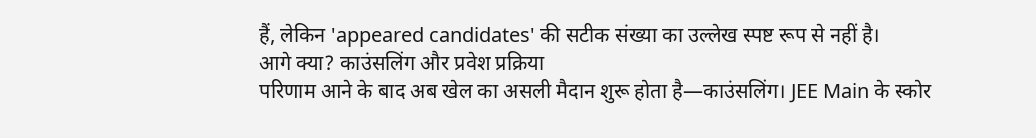हैं, लेकिन 'appeared candidates' की सटीक संख्या का उल्लेख स्पष्ट रूप से नहीं है।
आगे क्या? काउंसलिंग और प्रवेश प्रक्रिया
परिणाम आने के बाद अब खेल का असली मैदान शुरू होता है—काउंसलिंग। JEE Main के स्कोर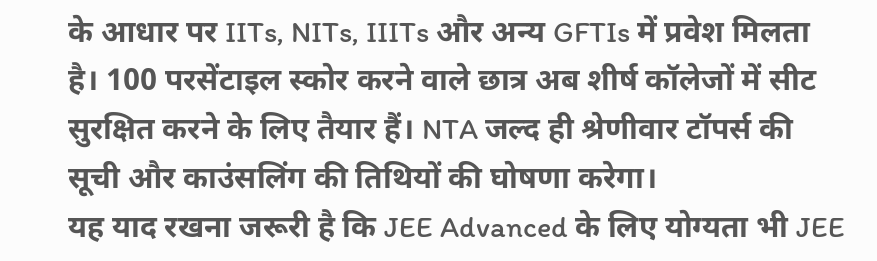के आधार पर IITs, NITs, IIITs और अन्य GFTIs में प्रवेश मिलता है। 100 परसेंटाइल स्कोर करने वाले छात्र अब शीर्ष कॉलेजों में सीट सुरक्षित करने के लिए तैयार हैं। NTA जल्द ही श्रेणीवार टॉपर्स की सूची और काउंसलिंग की तिथियों की घोषणा करेगा।
यह याद रखना जरूरी है कि JEE Advanced के लिए योग्यता भी JEE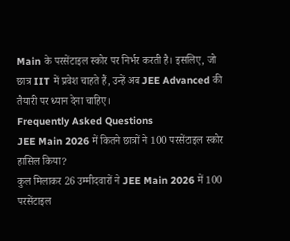Main के परसेंटाइल स्कोर पर निर्भर करती है। इसलिए, जो छात्र IIT में प्रवेश चाहते हैं, उन्हें अब JEE Advanced की तैयारी पर ध्यान देना चाहिए।
Frequently Asked Questions
JEE Main 2026 में कितने छात्रों ने 100 परसेंटाइल स्कोर हासिल किया?
कुल मिलाकर 26 उम्मीदवारों ने JEE Main 2026 में 100 परसेंटाइल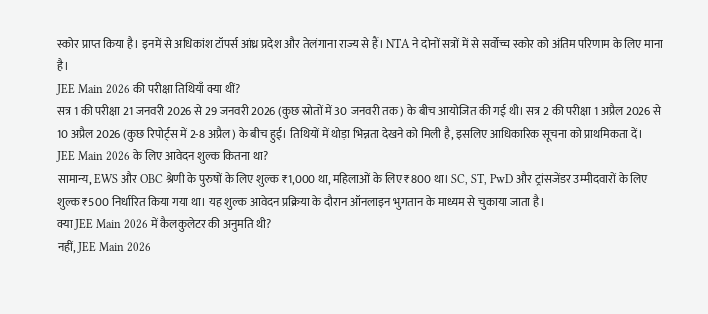स्कोर प्राप्त किया है। इनमें से अधिकांश टॉपर्स आंध्र प्रदेश और तेलंगाना राज्य से हैं। NTA ने दोनों सत्रों में से सर्वोच्च स्कोर को अंतिम परिणाम के लिए माना है।
JEE Main 2026 की परीक्षा तिथियाँ क्या थीं?
सत्र 1 की परीक्षा 21 जनवरी 2026 से 29 जनवरी 2026 (कुछ स्रोतों में 30 जनवरी तक) के बीच आयोजित की गई थी। सत्र 2 की परीक्षा 1 अप्रैल 2026 से 10 अप्रैल 2026 (कुछ रिपोर्ट्स में 2-8 अप्रैल) के बीच हुई। तिथियों में थोड़ा भिन्नता देखने को मिली है, इसलिए आधिकारिक सूचना को प्राथमिकता दें।
JEE Main 2026 के लिए आवेदन शुल्क कितना था?
सामान्य, EWS और OBC श्रेणी के पुरुषों के लिए शुल्क ₹1,000 था, महिलाओं के लिए ₹800 था। SC, ST, PwD और ट्रांसजेंडर उम्मीदवारों के लिए शुल्क ₹500 निर्धारित किया गया था। यह शुल्क आवेदन प्रक्रिया के दौरान ऑनलाइन भुगतान के माध्यम से चुकाया जाता है।
क्या JEE Main 2026 में कैलकुलेटर की अनुमति थी?
नहीं, JEE Main 2026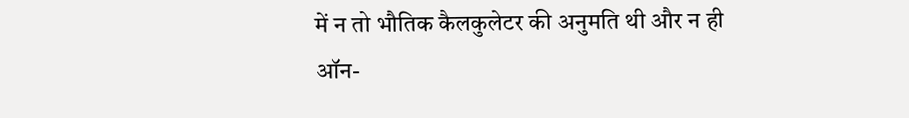में न तो भौतिक कैलकुलेटर की अनुमति थी और न ही ऑन-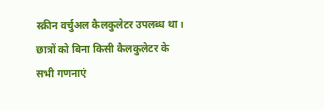स्क्रीन वर्चुअल कैलकुलेटर उपलब्ध था। छात्रों को बिना किसी कैलकुलेटर के सभी गणनाएं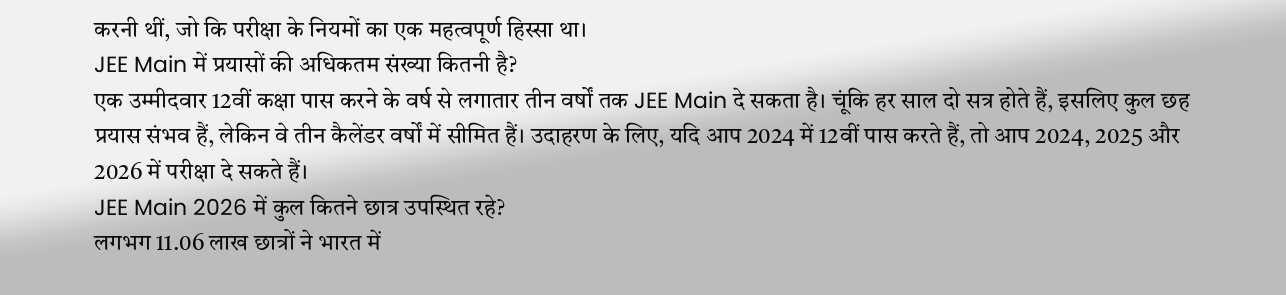करनी थीं, जो कि परीक्षा के नियमों का एक महत्वपूर्ण हिस्सा था।
JEE Main में प्रयासों की अधिकतम संख्या कितनी है?
एक उम्मीदवार 12वीं कक्षा पास करने के वर्ष से लगातार तीन वर्षों तक JEE Main दे सकता है। चूंकि हर साल दो सत्र होते हैं, इसलिए कुल छह प्रयास संभव हैं, लेकिन वे तीन कैलेंडर वर्षों में सीमित हैं। उदाहरण के लिए, यदि आप 2024 में 12वीं पास करते हैं, तो आप 2024, 2025 और 2026 में परीक्षा दे सकते हैं।
JEE Main 2026 में कुल कितने छात्र उपस्थित रहे?
लगभग 11.06 लाख छात्रों ने भारत में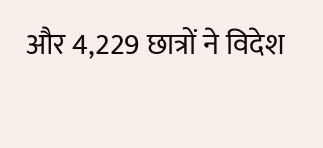और 4,229 छात्रों ने विदेश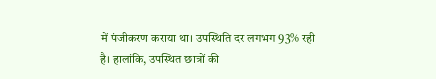में पंजीकरण कराया था। उपस्थिति दर लगभग 93% रही है। हालांकि, उपस्थित छात्रों की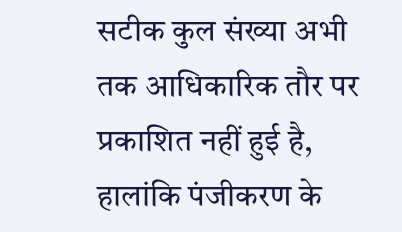सटीक कुल संख्या अभी तक आधिकारिक तौर पर प्रकाशित नहीं हुई है, हालांकि पंजीकरण के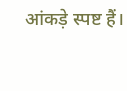आंकड़े स्पष्ट हैं।